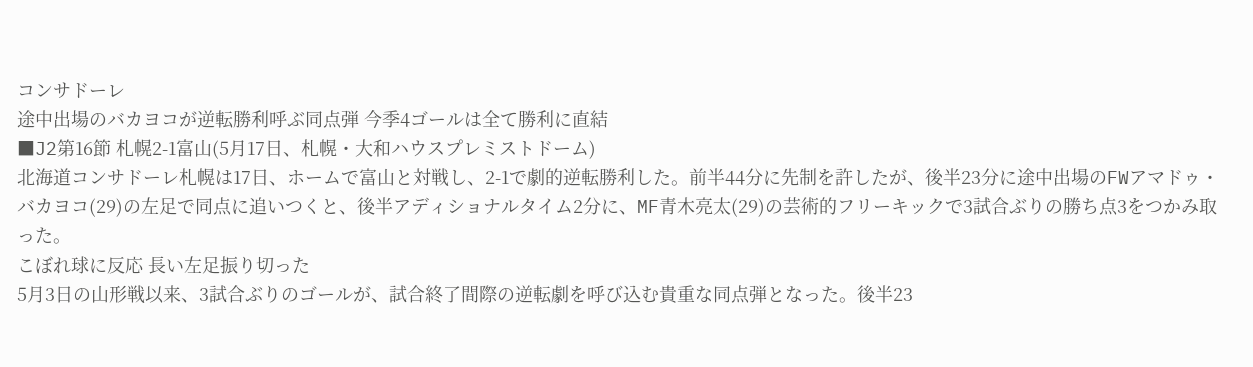コンサドーレ
途中出場のバカヨコが逆転勝利呼ぶ同点弾 今季4ゴールは全て勝利に直結
■J2第16節 札幌2-1富山(5月17日、札幌・大和ハウスプレミストドーム)
北海道コンサドーレ札幌は17日、ホームで富山と対戦し、2-1で劇的逆転勝利した。前半44分に先制を許したが、後半23分に途中出場のFWアマドゥ・バカヨコ(29)の左足で同点に追いつくと、後半アディショナルタイム2分に、MF青木亮太(29)の芸術的フリーキックで3試合ぶりの勝ち点3をつかみ取った。
こぼれ球に反応 長い左足振り切った
5月3日の山形戦以来、3試合ぶりのゴールが、試合終了間際の逆転劇を呼び込む貴重な同点弾となった。後半23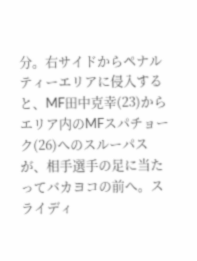分。右サイドからペナルティーエリアに侵入すると、MF田中克幸(23)からエリア内のMFスパチョーク(26)へのスルーパスが、相手選手の足に当たってバカヨコの前へ。スライディ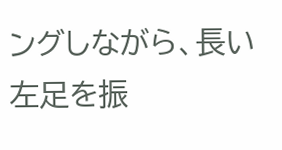ングしながら、長い左足を振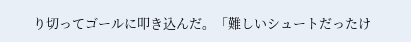り切ってゴールに叩き込んだ。「難しいシュートだったけ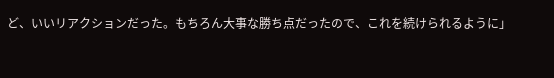ど、いいリアクションだった。もちろん大事な勝ち点だったので、これを続けられるように」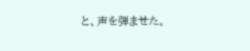と、声を弾ませた。